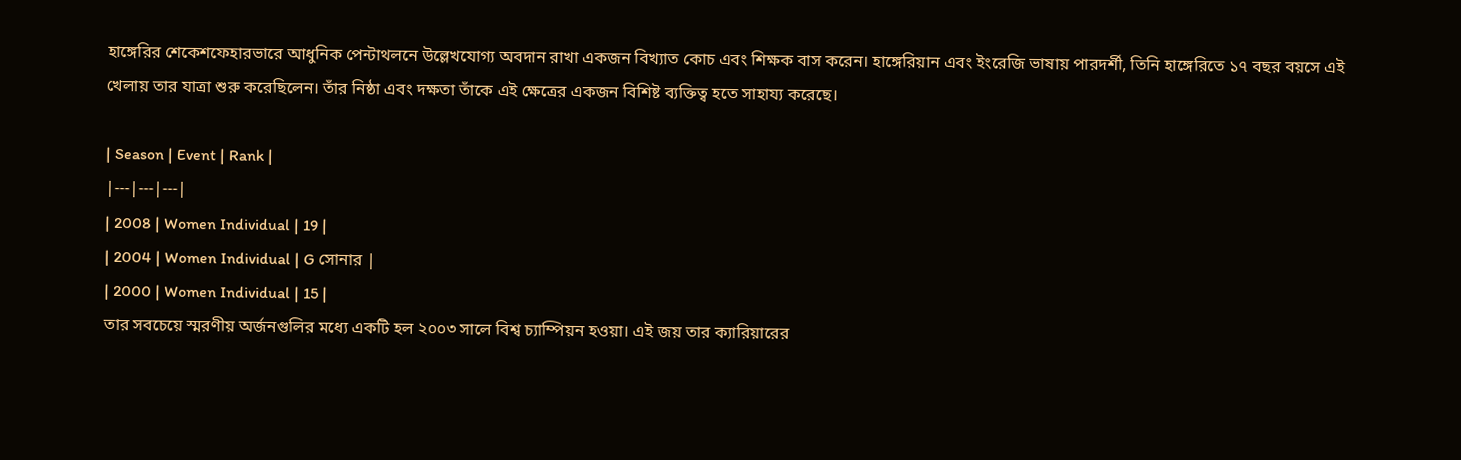হাঙ্গেরির শেকেশফেহারভারে আধুনিক পেন্টাথলনে উল্লেখযোগ্য অবদান রাখা একজন বিখ্যাত কোচ এবং শিক্ষক বাস করেন। হাঙ্গেরিয়ান এবং ইংরেজি ভাষায় পারদর্শী, তিনি হাঙ্গেরিতে ১৭ বছর বয়সে এই খেলায় তার যাত্রা শুরু করেছিলেন। তাঁর নিষ্ঠা এবং দক্ষতা তাঁকে এই ক্ষেত্রের একজন বিশিষ্ট ব্যক্তিত্ব হতে সাহায্য করেছে।

| Season | Event | Rank |
|---|---|---|
| 2008 | Women Individual | 19 |
| 2004 | Women Individual | G সোনার |
| 2000 | Women Individual | 15 |
তার সবচেয়ে স্মরণীয় অর্জনগুলির মধ্যে একটি হল ২০০৩ সালে বিশ্ব চ্যাম্পিয়ন হওয়া। এই জয় তার ক্যারিয়ারের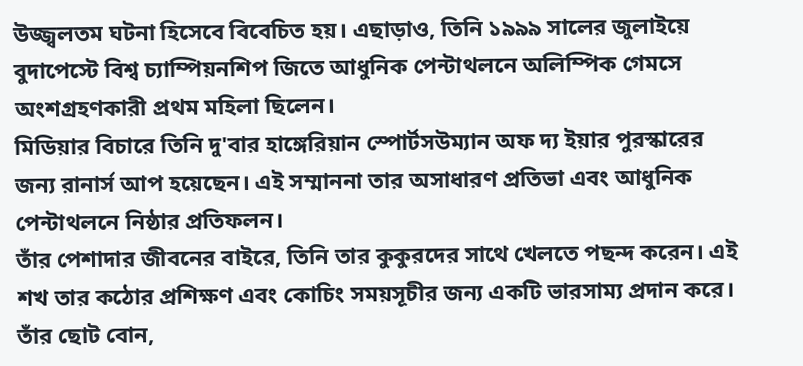উজ্জ্বলতম ঘটনা হিসেবে বিবেচিত হয়। এছাড়াও, তিনি ১৯৯৯ সালের জুলাইয়ে বুদাপেস্টে বিশ্ব চ্যাম্পিয়নশিপ জিতে আধুনিক পেন্টাথলনে অলিম্পিক গেমসে অংশগ্রহণকারী প্রথম মহিলা ছিলেন।
মিডিয়ার বিচারে তিনি দু'বার হাঙ্গেরিয়ান স্পোর্টসউম্যান অফ দ্য ইয়ার পুরস্কারের জন্য রানার্স আপ হয়েছেন। এই সম্মাননা তার অসাধারণ প্রতিভা এবং আধুনিক পেন্টাথলনে নিষ্ঠার প্রতিফলন।
তাঁর পেশাদার জীবনের বাইরে, তিনি তার কুকুরদের সাথে খেলতে পছন্দ করেন। এই শখ তার কঠোর প্রশিক্ষণ এবং কোচিং সময়সূচীর জন্য একটি ভারসাম্য প্রদান করে। তাঁর ছোট বোন,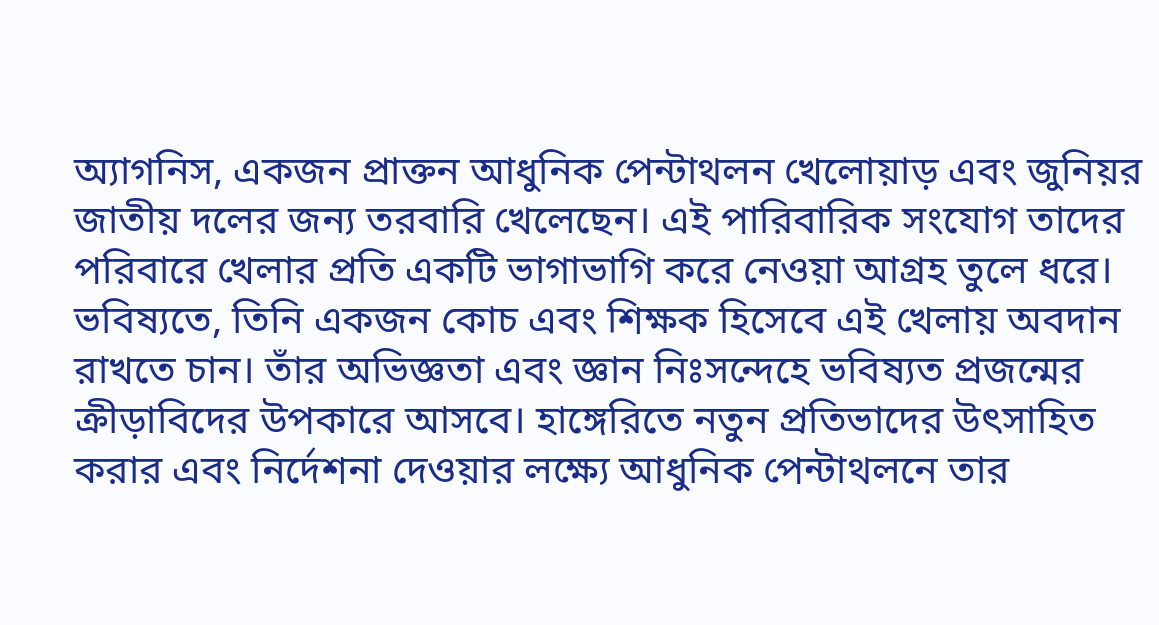অ্যাগনিস, একজন প্রাক্তন আধুনিক পেন্টাথলন খেলোয়াড় এবং জুনিয়র জাতীয় দলের জন্য তরবারি খেলেছেন। এই পারিবারিক সংযোগ তাদের পরিবারে খেলার প্রতি একটি ভাগাভাগি করে নেওয়া আগ্রহ তুলে ধরে।
ভবিষ্যতে, তিনি একজন কোচ এবং শিক্ষক হিসেবে এই খেলায় অবদান রাখতে চান। তাঁর অভিজ্ঞতা এবং জ্ঞান নিঃসন্দেহে ভবিষ্যত প্রজন্মের ক্রীড়াবিদের উপকারে আসবে। হাঙ্গেরিতে নতুন প্রতিভাদের উৎসাহিত করার এবং নির্দেশনা দেওয়ার লক্ষ্যে আধুনিক পেন্টাথলনে তার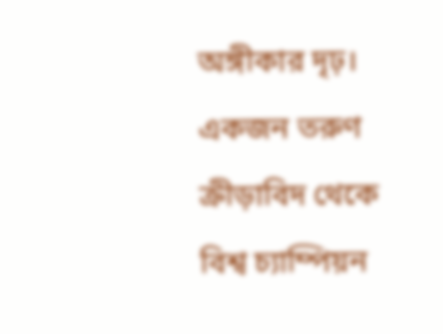অঙ্গীকার দৃঢ়।
একজন তরুণ ক্রীড়াবিদ থেকে বিশ্ব চ্যাম্পিয়ন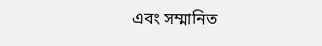এবং সম্মানিত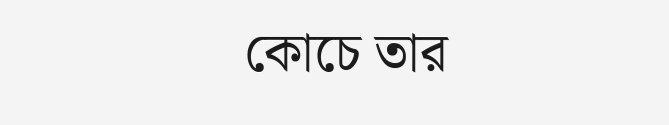কোচে তার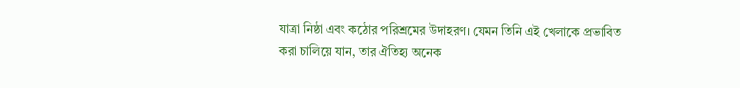যাত্রা নিষ্ঠা এবং কঠোর পরিশ্রমের উদাহরণ। যেমন তিনি এই খেলাকে প্রভাবিত করা চালিয়ে যান, তার ঐতিহ্য অনেক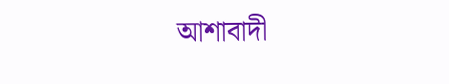আশাবাদী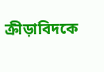ক্রীড়াবিদকে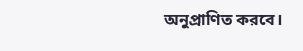অনুপ্রাণিত করবে।